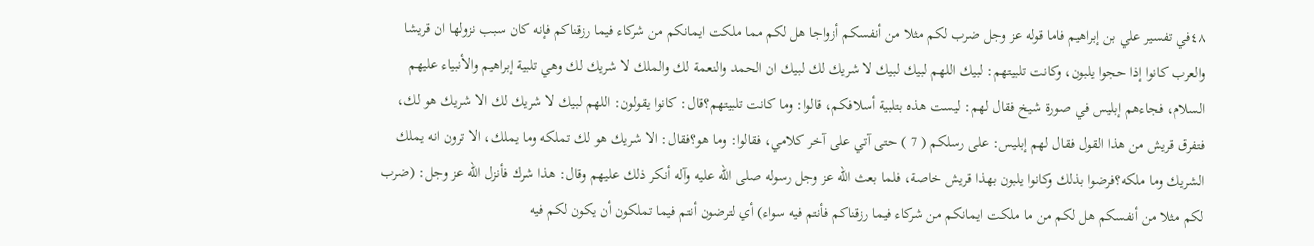٤٨في تفسير علي بن إبراهيم فاما قوله عز وجل ضرب لكم مثلا من أنفسكم أزواجا هل لكم مما ملكت ايمانكم من شركاء فيما رزقناكم فإنه كان سبب نزولها ان قريشا والعرب كانوا إذا حجوا يلبون، وكانت تلبيتهم: لبيك اللهم لبيك لبيك لا شريك لك لبيك ان الحمد والنعمة لك والملك لا شريك لك وهي تلبية إبراهيم والأنبياء عليهم السلام، فجاءهم إبليس في صورة شيخ فقال لهم: ليست هذه بتلبية أسلافكم، قالوا: وما كانت تلبيتهم؟قال: كانوا يقولون: اللهم لبيك لا شريك لك الا شريك هو لك، فتفرق قريش من هذا القول فقال لهم إبليس: على رسلكم ( 7 ) حتى آتي على آخر كلامي، فقالوا: وما هو؟فقال: الا شريك هو لك تملكه وما يملك، الا ترون انه يملك الشريك وما ملكه؟فرضوا بذلك وكانوا يلبون بهذا قريش خاصة، فلما بعث الله عز وجل رسوله صلى الله عليه وآله أنكر ذلك عليهم وقال: هذا شرك فأنزل الله عز وجل: (ضرب لكم مثلا من أنفسكم هل لكم من ما ملكت ايمانكم من شركاء فيما رزقناكم فأنتم فيه سواء) أي لترضون أنتم فيما تملكون أن يكون لكم فيه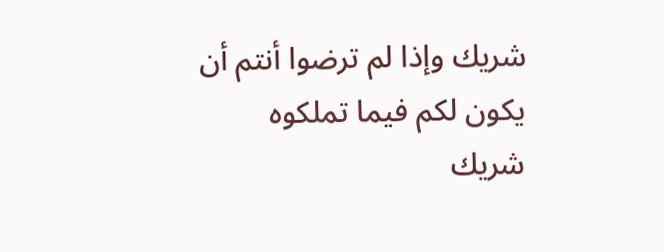شريك وإذا لم ترضوا أنتم أن يكون لكم فيما تملكوه شريك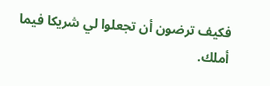فكيف ترضون أن تجعلوا لي شريكا فيما أملك.